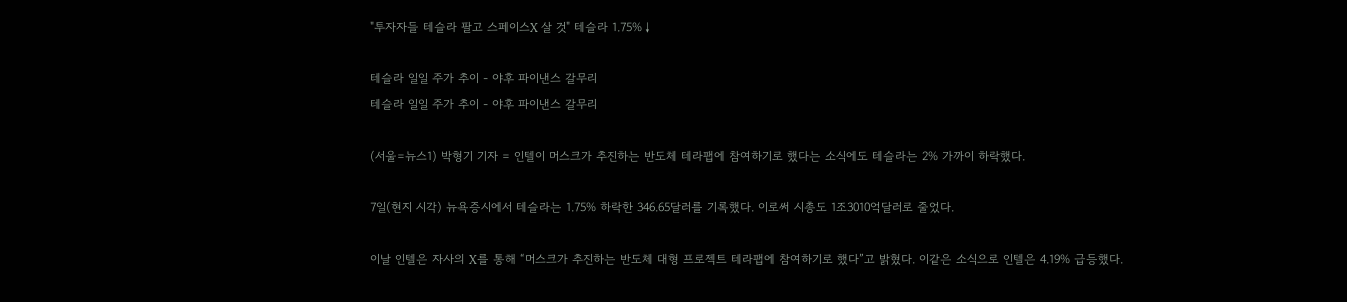"투자자들 테슬라 팔고 스페이스X 살 것" 테슬라 1.75%↓

테슬라 일일 주가 추이 - 야후 파이낸스 갈무리
테슬라 일일 주가 추이 - 야후 파이낸스 갈무리

(서울=뉴스1) 박형기 기자 = 인텔이 머스크가 추진하는 반도체 테라팹에 참여하기로 했다는 소식에도 테슬라는 2% 가까이 하락했다.

7일(현지 시각) 뉴욕증시에서 테슬라는 1.75% 하락한 346.65달러를 기록했다. 이로써 시총도 1조3010억달러로 줄었다.

이날 인텔은 자사의 X를 통해 “머스크가 추진하는 반도체 대형 프로젝트 테라팹에 참여하기로 했다”고 밝혔다. 이같은 소식으로 인텔은 4.19% 급등했다.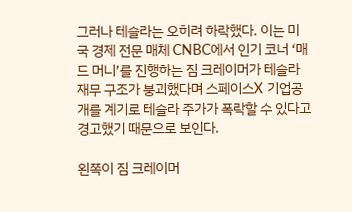그러나 테슬라는 오히려 하락했다. 이는 미국 경제 전문 매체 CNBC에서 인기 코너 ‘매드 머니’를 진행하는 짐 크레이머가 테슬라 재무 구조가 붕괴했다며 스페이스X 기업공개를 계기로 테슬라 주가가 폭락할 수 있다고 경고했기 때문으로 보인다.

왼쪽이 짐 크레이머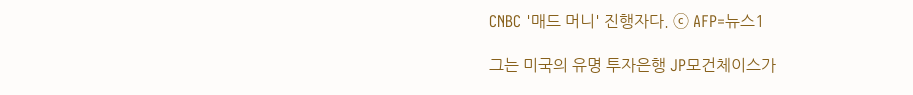CNBC '매드 머니' 진행자다. ⓒ AFP=뉴스1

그는 미국의 유명 투자은행 JP모건체이스가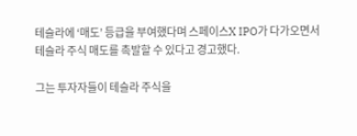테슬라에 ‘매도’ 등급을 부여했다며 스페이스X IPO가 다가오면서 테슬라 주식 매도를 촉발할 수 있다고 경고했다.

그는 투자자들이 테슬라 주식을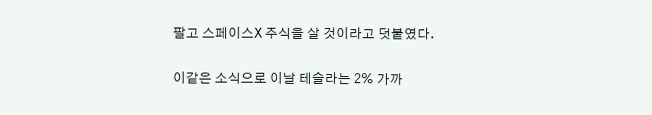팔고 스페이스X 주식을 살 것이라고 덧붙였다.

이같은 소식으로 이날 테슬라는 2% 가까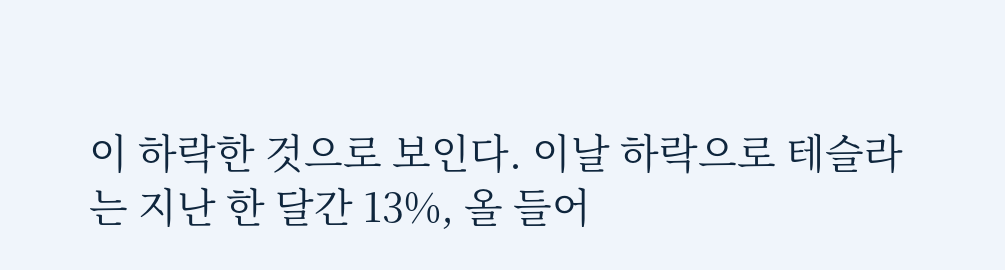이 하락한 것으로 보인다. 이날 하락으로 테슬라는 지난 한 달간 13%, 올 들어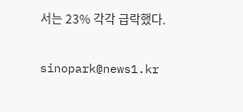서는 23% 각각 급락했다.

sinopark@news1.kr